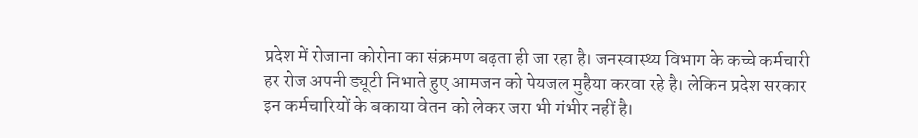प्रदेश में रोजाना कोरोना का संक्रमण बढ़ता ही जा रहा है। जनस्वास्थ्य विभाग के कच्चे कर्मचारी हर रोज अपनी ड्यूटी निभाते हुए आमजन को पेयजल मुहैया करवा रहे है। लेकिन प्रदेश सरकार इन कर्मचारियों के बकाया वेतन को लेकर जरा भी गंभीर नहीं है।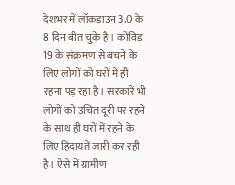देशभर में लॉकडाउन 3.0 के 8 दिन बीत चुके है। कोविड 19 के संक्रमण से बचने के लिए लोगों को घरों में ही रहना पड़ रहा है। सरकारें भी लोगों को उचित दूरी पर रहने के साथ ही घरों में रहने के लिए हिदायतें जारी कर रही है। ऐसे में ग्रामीण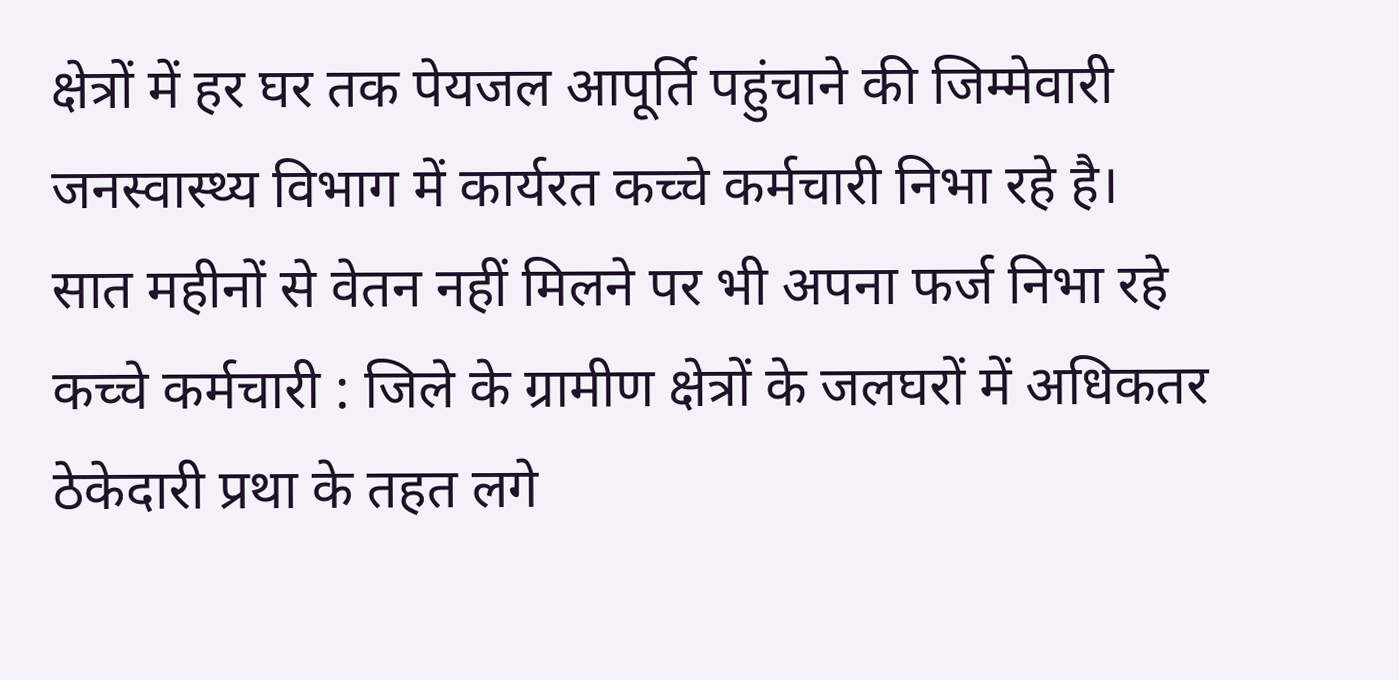क्षेत्रों में हर घर तक पेयजल आपूर्ति पहुंचाने की जिम्मेवारी जनस्वास्थ्य विभाग में कार्यरत कच्चे कर्मचारी निभा रहे है।
सात महीनों से वेतन नहीं मिलने पर भी अपना फर्ज निभा रहे कच्चे कर्मचारी : जिले के ग्रामीण क्षेत्रों के जलघरों में अधिकतर ठेकेदारी प्रथा के तहत लगे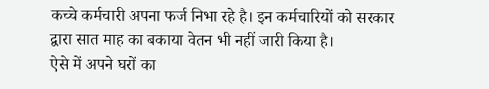कच्चे कर्मचारी अपना फर्ज निभा रहे है। इन कर्मचारियों को सरकार द्वारा सात माह का बकाया वेतन भी नहीं जारी किया है।
ऐसे में अपने घरों का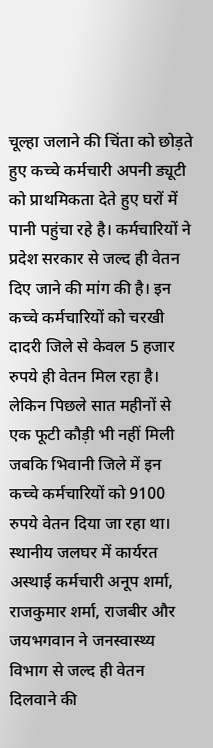चूल्हा जलाने की चिंता को छोड़ते हुए कच्चे कर्मचारी अपनी ड्यूटी को प्राथमिकता देते हुए घरों में पानी पहुंचा रहे है। कर्मचारियों ने प्रदेश सरकार से जल्द ही वेतन दिए जाने की मांग की है। इन कच्चे कर्मचारियों को चरखी दादरी जिले से केवल 5 हजार रुपये ही वेतन मिल रहा है। लेकिन पिछले सात महीनों से एक फूटी कौड़ी भी नहीं मिली जबकि भिवानी जिले में इन कच्चे कर्मचारियों को 9100 रुपये वेतन दिया जा रहा था। स्थानीय जलघर में कार्यरत अस्थाई कर्मचारी अनूप शर्मा, राजकुमार शर्मा, राजबीर और जयभगवान ने जनस्वास्थ्य विभाग से जल्द ही वेतन दिलवाने की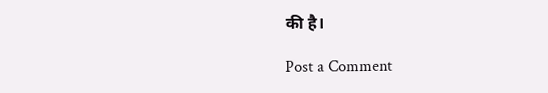की है।

Post a Comment